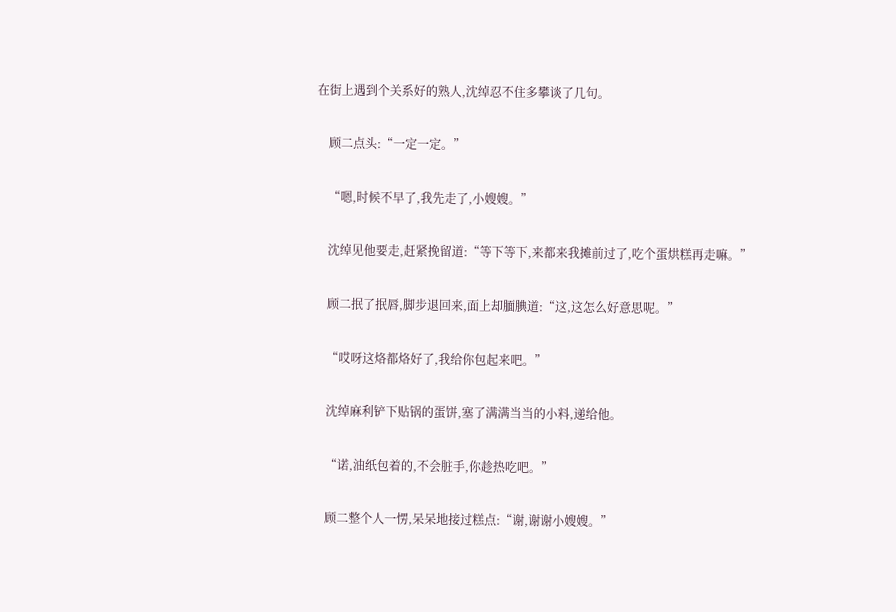在街上遇到个关系好的熟人,沈绰忍不住多攀谈了几句。

    顾二点头:“一定一定。”

    “嗯,时候不早了,我先走了,小嫂嫂。”

    沈绰见他要走,赶紧挽留道:“等下等下,来都来我摊前过了,吃个蛋烘糕再走嘛。”

    顾二抿了抿唇,脚步退回来,面上却腼腆道:“这,这怎么好意思呢。”

    “哎呀这烙都烙好了,我给你包起来吧。”

    沈绰麻利铲下贴锅的蛋饼,塞了满满当当的小料,递给他。

    “诺,油纸包着的,不会脏手,你趁热吃吧。”

    顾二整个人一愣,呆呆地接过糕点:“谢,谢谢小嫂嫂。”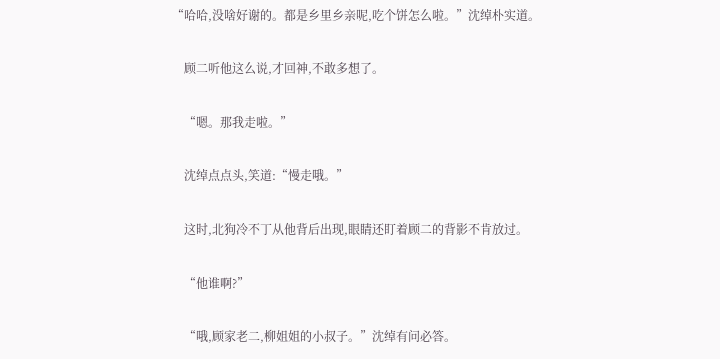“哈哈,没啥好谢的。都是乡里乡亲呢,吃个饼怎么啦。”沈绰朴实道。

    顾二听他这么说,才回神,不敢多想了。

    “嗯。那我走啦。”

    沈绰点点头,笑道:“慢走哦。”

    这时,北狗冷不丁从他背后出现,眼睛还盯着顾二的背影不肯放过。

    “他谁啊?”

    “哦,顾家老二,柳姐姐的小叔子。”沈绰有问必答。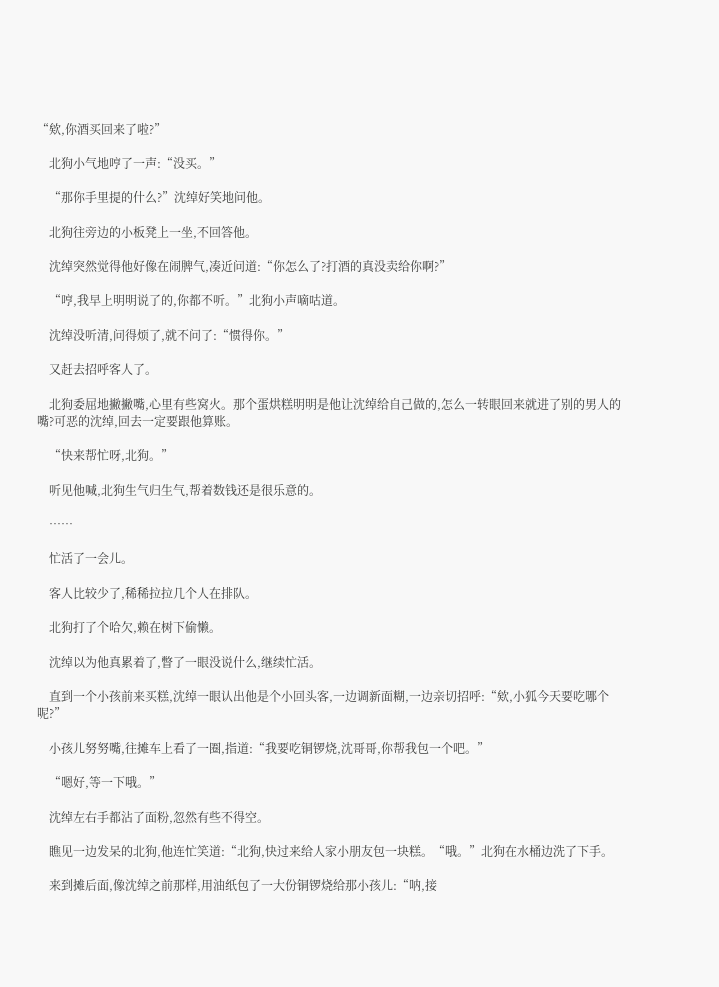“欸,你酒买回来了啦?”

    北狗小气地哼了一声:“没买。”

    “那你手里提的什么?”沈绰好笑地问他。

    北狗往旁边的小板凳上一坐,不回答他。

    沈绰突然觉得他好像在闹脾气,凑近问道:“你怎么了?打酒的真没卖给你啊?”

    “哼,我早上明明说了的,你都不听。”北狗小声嘀咕道。

    沈绰没听清,问得烦了,就不问了:“惯得你。”

    又赶去招呼客人了。

    北狗委屈地撇撇嘴,心里有些窝火。那个蛋烘糕明明是他让沈绰给自己做的,怎么一转眼回来就进了别的男人的嘴?可恶的沈绰,回去一定要跟他算账。

    “快来帮忙呀,北狗。”

    听见他喊,北狗生气归生气,帮着数钱还是很乐意的。

    ……

    忙活了一会儿。

    客人比较少了,稀稀拉拉几个人在排队。

    北狗打了个哈欠,赖在树下偷懒。

    沈绰以为他真累着了,瞥了一眼没说什么,继续忙活。

    直到一个小孩前来买糕,沈绰一眼认出他是个小回头客,一边调新面糊,一边亲切招呼:“欸,小狐今天要吃哪个呢?”

    小孩儿努努嘴,往摊车上看了一圈,指道:“我要吃铜锣烧,沈哥哥,你帮我包一个吧。”

    “嗯好,等一下哦。”

    沈绰左右手都沾了面粉,忽然有些不得空。

    瞧见一边发呆的北狗,他连忙笑道:“北狗,快过来给人家小朋友包一块糕。“哦。”北狗在水桶边洗了下手。

    来到摊后面,像沈绰之前那样,用油纸包了一大份铜锣烧给那小孩儿:“呐,接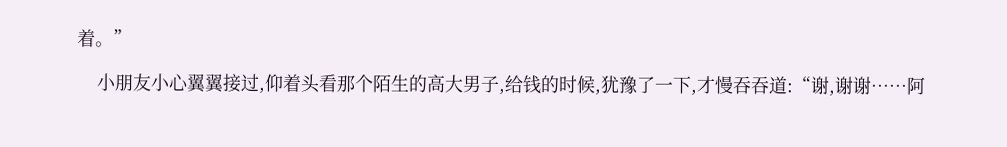着。”

    小朋友小心翼翼接过,仰着头看那个陌生的高大男子,给钱的时候,犹豫了一下,才慢吞吞道:“谢,谢谢……阿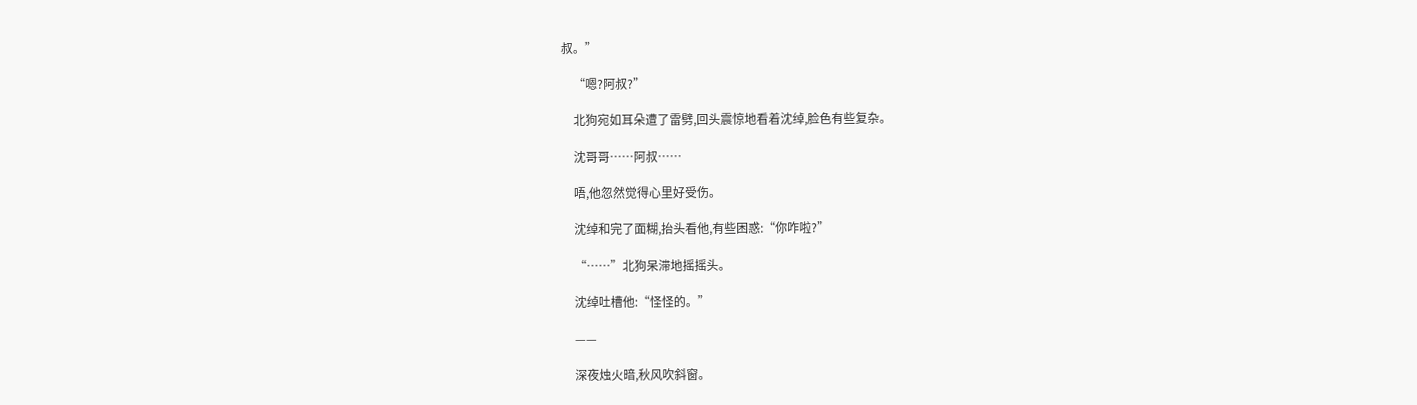叔。”

    “嗯?阿叔?”

    北狗宛如耳朵遭了雷劈,回头震惊地看着沈绰,脸色有些复杂。

    沈哥哥……阿叔……

    唔,他忽然觉得心里好受伤。

    沈绰和完了面糊,抬头看他,有些困惑:“你咋啦?”

    “……”北狗呆滞地摇摇头。

    沈绰吐槽他:“怪怪的。”

    ——

    深夜烛火暗,秋风吹斜窗。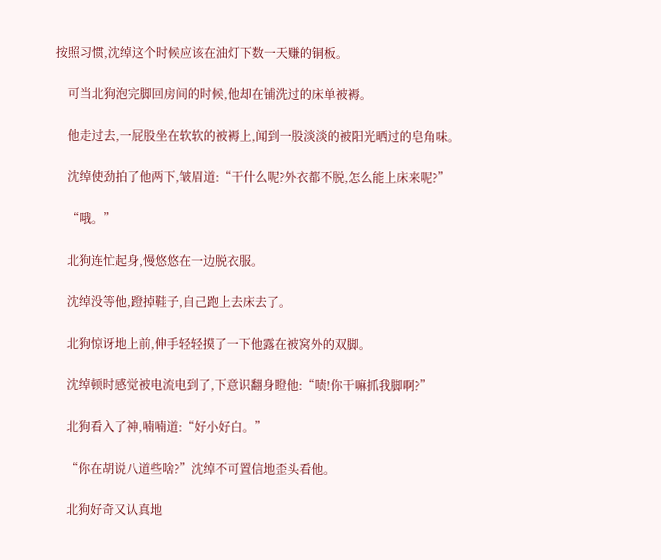按照习惯,沈绰这个时候应该在油灯下数一天赚的铜板。

    可当北狗泡完脚回房间的时候,他却在铺洗过的床单被褥。

    他走过去,一屁股坐在软软的被褥上,闻到一股淡淡的被阳光晒过的皂角味。

    沈绰使劲拍了他两下,皱眉道:“干什么呢?外衣都不脱,怎么能上床来呢?”

    “哦。”

    北狗连忙起身,慢悠悠在一边脱衣服。

    沈绰没等他,蹬掉鞋子,自己跑上去床去了。

    北狗惊讶地上前,伸手轻轻摸了一下他露在被窝外的双脚。

    沈绰顿时感觉被电流电到了,下意识翻身瞪他:“啧!你干嘛抓我脚啊?”

    北狗看入了神,喃喃道:“好小好白。”

    “你在胡说八道些啥?”沈绰不可置信地歪头看他。

    北狗好奇又认真地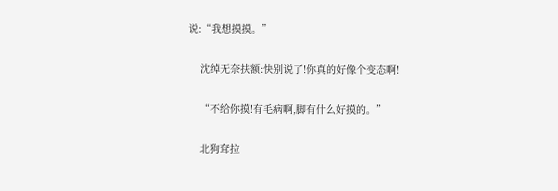说:“我想摸摸。”

    沈绰无奈扶额:快别说了!你真的好像个变态啊!

    “不给你摸!有毛病啊,脚有什么好摸的。”

    北狗耷拉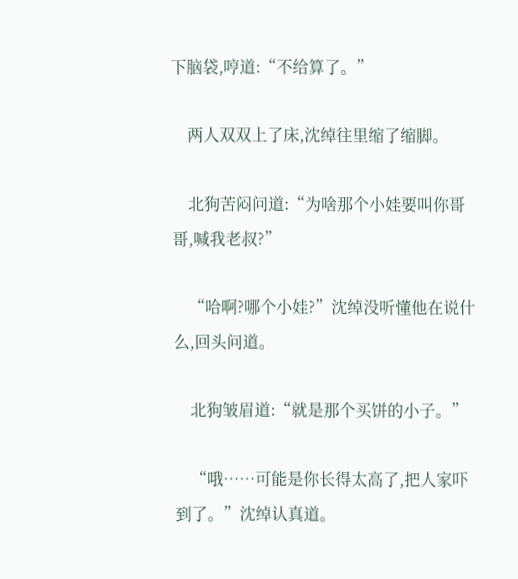下脑袋,哼道:“不给算了。”

    两人双双上了床,沈绰往里缩了缩脚。

    北狗苦闷问道:“为啥那个小娃要叫你哥哥,喊我老叔?”

    “哈啊?哪个小娃?”沈绰没听懂他在说什么,回头问道。

    北狗皱眉道:“就是那个买饼的小子。”

    “哦……可能是你长得太高了,把人家吓到了。”沈绰认真道。